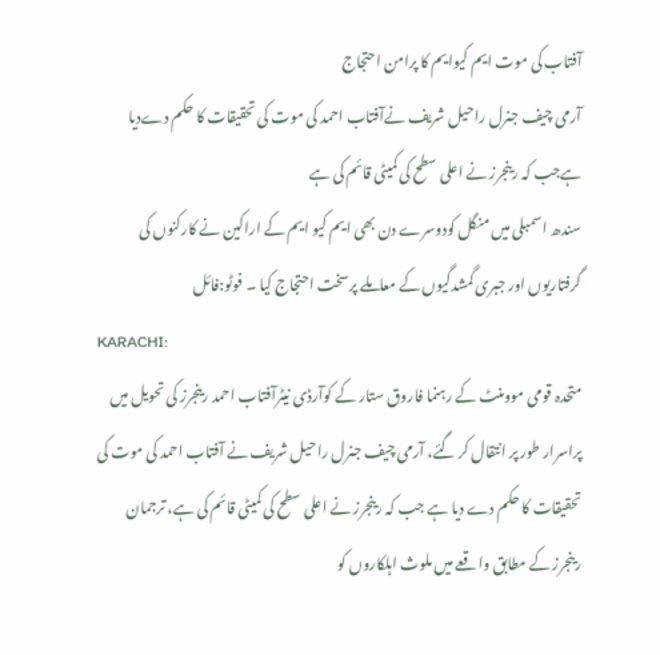آفتاب کی موت ایم کیوایم کا پرامن احتجاج
آرمی چیف جنرل راحیل شریف نےآفتاب احمد کی موت کی تحقیقات کا حکم دےدیا ہےجب کہ رینجرز نے اعلی سطح کی کمیٹی قائم کی ہے
سندھ اسمبلی میں منگل کودوسرے دن بھی ایم کیو ایم کے اراکین نے کارکنوں کی گرفتاریوں اور جبری گمشدگیوں کے معاملے پرسخت احتجاج کیا ۔ فوٹو:فائل
KARACHI:
متحدہ قومی موومنٹ کے رہنما فاروق ستار کے کوآرڈی نیٹرآفتاب احمد رینجرز کی تحویل میں پراسرار طور پر انتقال کر گئے، آرمی چیف جنرل راحیل شریف نے آفتاب احمد کی موت کی تحقیقات کا حکم دے دیا ہے جب کہ رینجرز نے اعلی سطح کی کمیٹی قائم کی ہے، ترجمان رینجرز کے مطابق واقعے میں ملوث اہلکاروں کو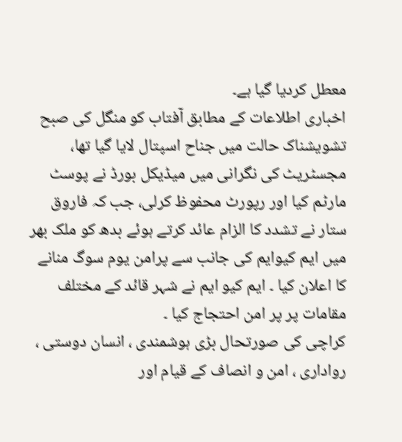معطل کردیا گیا ہے۔
اخباری اطلاعات کے مطابق آفتاب کو منگل کی صبح تشویشناک حالت میں جناح اسپتال لایا گیا تھا، مجسٹریٹ کی نگرانی میں میڈیکل بورڈ نے پوسٹ مارٹم کیا اور رپورٹ محفوظ کرلی، جب کہ فاروق ستار نے تشدد کا الزام عائد کرتے ہوئے بدھ کو ملک بھر میں ایم کیوایم کی جانب سے پرامن یوم سوگ منانے کا اعلان کیا ۔ ایم کیو ایم نے شہر قائد کے مختلف مقامات پر پر امن احتجاج کیا ۔
کراچی کی صورتحال بڑی ہوشمندی ، انسان دوستی ، رواداری ، امن و انصاف کے قیام اور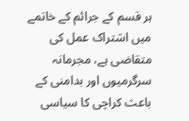ہر قسم کے جرائم کے خاتمے میں اشتراک عمل کی متقاضی ہے، مجرمانہ سرگرمیوں اور بدامنی کے باعث کراچی کا سیاسی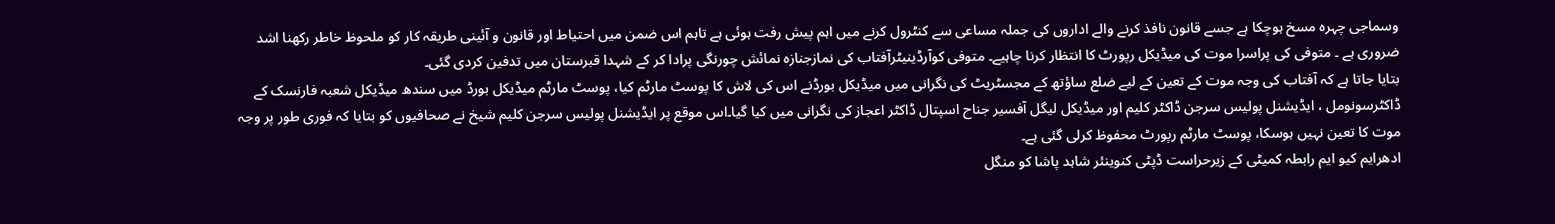وسماجی چہرہ مسخ ہوچکا ہے جسے قانون نافذ کرنے والے اداروں کی جملہ مساعی سے کنٹرول کرنے میں اہم پیش رفت ہوئی ہے تاہم اس ضمن میں احتیاط اور قانون و آئینی طریقہ کار کو ملحوظ خاطر رکھنا اشد ضروری ہے ۔ متوفی کی پراسرا موت کی میڈیکل رپورٹ کا انتظار کرنا چاہیے۔ متوفی کوآرڈینیٹرآفتاب کی نمازجنازہ نمائش چورنگی پرادا کر کے شہدا قبرستان میں تدفین کردی گئی۔
بتایا جاتا ہے کہ آفتاب کی وجہ موت کے تعین کے لیے ضلع ساؤتھ کے مجسٹریٹ کی نگرانی میں میڈیکل بورڈنے اس کی لاش کا پوسٹ مارٹم کیا، پوسٹ مارٹم میڈیکل بورڈ میں سندھ میڈیکل شعبہ فارنسک کے ڈاکٹرسونومل ، ایڈیشنل پولیس سرجن ڈاکٹر کلیم اور میڈیکل لیگل آفسیر جناح اسپتال ڈاکٹر اعجاز کی نگرانی میں کیا گیا۔اس موقع پر ایڈیشنل پولیس سرجن کلیم شیخ نے صحافیوں کو بتایا کہ فوری طور پر وجہ موت کا تعین نہیں ہوسکا، پوسٹ مارٹم رپورٹ محفوظ کرلی گئی ہے۔
ادھرایم کیو ایم رابطہ کمیٹی کے زیرحراست ڈپٹی کنوینئر شاہد پاشا کو منگل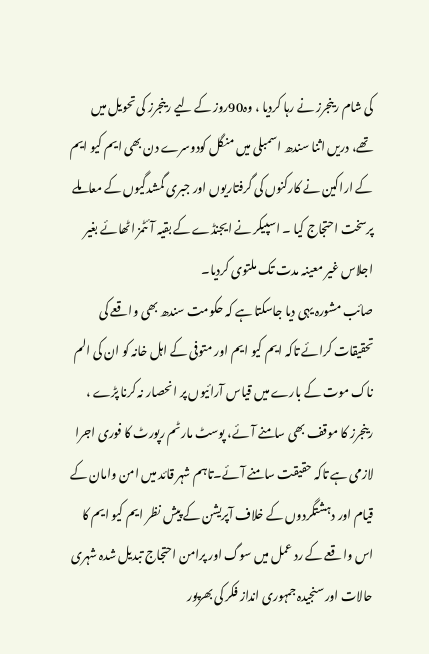کی شام رینجرز نے رہا کردیا ، وہ90روز کے لیے رینجرز کی تحویل میں تھے، دریں اثنا سندھ اسمبلی میں منگل کودوسرے دن بھی ایم کیو ایم کے اراکین نے کارکنوں کی گرفتاریوں اور جبری گمشدگیوں کے معاملے پرسخت احتجاج کیا ۔ اسپیکر نے ایجنڈے کے بقیہ آئٹمز اٹھائے بغیر اجلاس غیر معینہ مدت تک ملتوی کردیا۔
صائب مشورہ یہی دیا جاسکتا ہے کہ حکومت سندھ بھی واقعے کی تحقیقات کرائے تاکہ ایم کیو ایم اور متوفی کے اہل خانہ کو ان کی الم ناک موت کے بارے میں قیاس آرائیوں پر انحصار نہ کرنا پڑے ، رینجرز کا موقف بھی سامنے آئے، پوسٹ مارٹم رپورٹ کا فوری اجرا لازمی ہے تاکہ حقیقت سامنے آئے۔تاہم شہر قائد میں امن وامان کے قیام اور دہشتگردوں کے خلاف آپریشن کے پیش نظر ایم کیو ایم کا اس واقعے کے رد عمل میں سوگ اور پرامن احتجاج تبدیل شدہ شہری حالات اور سنجیدہ جمہوری انداز فکر کی بھرپور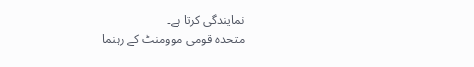نمایندگی کرتا ہے۔
متحدہ قومی موومنٹ کے رہنما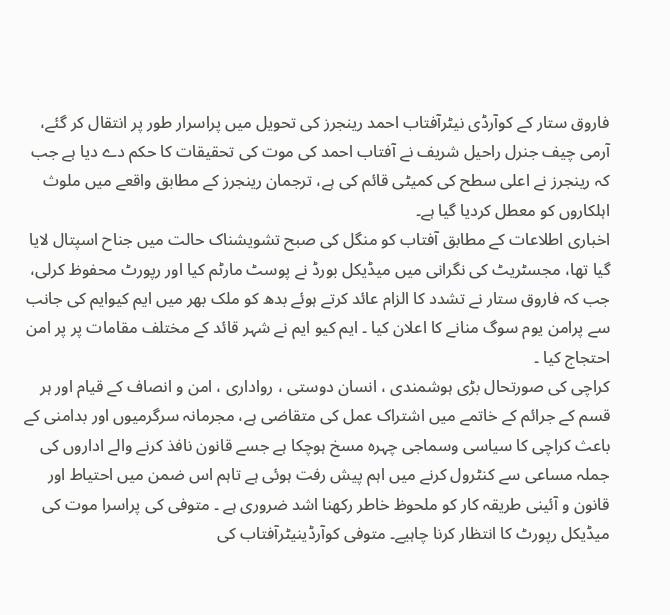فاروق ستار کے کوآرڈی نیٹرآفتاب احمد رینجرز کی تحویل میں پراسرار طور پر انتقال کر گئے، آرمی چیف جنرل راحیل شریف نے آفتاب احمد کی موت کی تحقیقات کا حکم دے دیا ہے جب کہ رینجرز نے اعلی سطح کی کمیٹی قائم کی ہے، ترجمان رینجرز کے مطابق واقعے میں ملوث اہلکاروں کو معطل کردیا گیا ہے۔
اخباری اطلاعات کے مطابق آفتاب کو منگل کی صبح تشویشناک حالت میں جناح اسپتال لایا گیا تھا، مجسٹریٹ کی نگرانی میں میڈیکل بورڈ نے پوسٹ مارٹم کیا اور رپورٹ محفوظ کرلی، جب کہ فاروق ستار نے تشدد کا الزام عائد کرتے ہوئے بدھ کو ملک بھر میں ایم کیوایم کی جانب سے پرامن یوم سوگ منانے کا اعلان کیا ۔ ایم کیو ایم نے شہر قائد کے مختلف مقامات پر پر امن احتجاج کیا ۔
کراچی کی صورتحال بڑی ہوشمندی ، انسان دوستی ، رواداری ، امن و انصاف کے قیام اور ہر قسم کے جرائم کے خاتمے میں اشتراک عمل کی متقاضی ہے، مجرمانہ سرگرمیوں اور بدامنی کے باعث کراچی کا سیاسی وسماجی چہرہ مسخ ہوچکا ہے جسے قانون نافذ کرنے والے اداروں کی جملہ مساعی سے کنٹرول کرنے میں اہم پیش رفت ہوئی ہے تاہم اس ضمن میں احتیاط اور قانون و آئینی طریقہ کار کو ملحوظ خاطر رکھنا اشد ضروری ہے ۔ متوفی کی پراسرا موت کی میڈیکل رپورٹ کا انتظار کرنا چاہیے۔ متوفی کوآرڈینیٹرآفتاب کی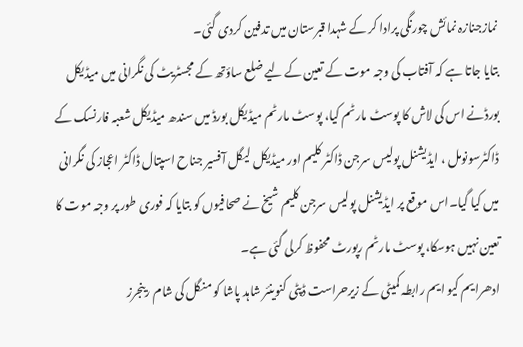نمازجنازہ نمائش چورنگی پرادا کر کے شہدا قبرستان میں تدفین کردی گئی۔
بتایا جاتا ہے کہ آفتاب کی وجہ موت کے تعین کے لیے ضلع ساؤتھ کے مجسٹریٹ کی نگرانی میں میڈیکل بورڈنے اس کی لاش کا پوسٹ مارٹم کیا، پوسٹ مارٹم میڈیکل بورڈ میں سندھ میڈیکل شعبہ فارنسک کے ڈاکٹرسونومل ، ایڈیشنل پولیس سرجن ڈاکٹر کلیم اور میڈیکل لیگل آفسیر جناح اسپتال ڈاکٹر اعجاز کی نگرانی میں کیا گیا۔اس موقع پر ایڈیشنل پولیس سرجن کلیم شیخ نے صحافیوں کو بتایا کہ فوری طور پر وجہ موت کا تعین نہیں ہوسکا، پوسٹ مارٹم رپورٹ محفوظ کرلی گئی ہے۔
ادھرایم کیو ایم رابطہ کمیٹی کے زیرحراست ڈپٹی کنوینئر شاہد پاشا کو منگل کی شام رینجرز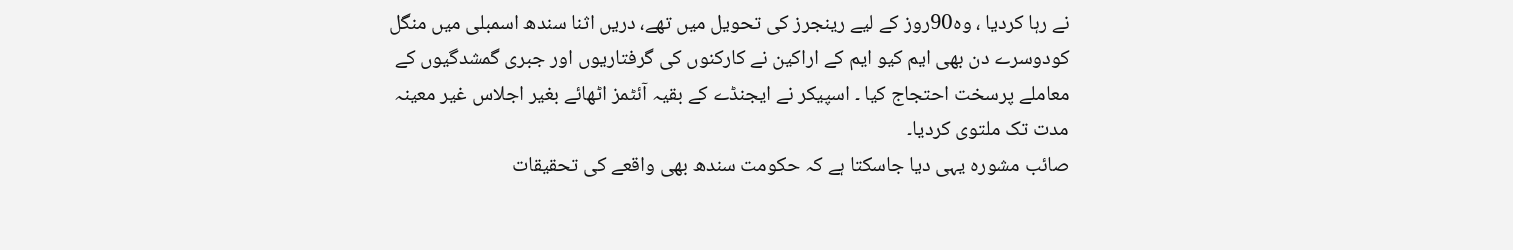نے رہا کردیا ، وہ90روز کے لیے رینجرز کی تحویل میں تھے، دریں اثنا سندھ اسمبلی میں منگل کودوسرے دن بھی ایم کیو ایم کے اراکین نے کارکنوں کی گرفتاریوں اور جبری گمشدگیوں کے معاملے پرسخت احتجاج کیا ۔ اسپیکر نے ایجنڈے کے بقیہ آئٹمز اٹھائے بغیر اجلاس غیر معینہ مدت تک ملتوی کردیا۔
صائب مشورہ یہی دیا جاسکتا ہے کہ حکومت سندھ بھی واقعے کی تحقیقات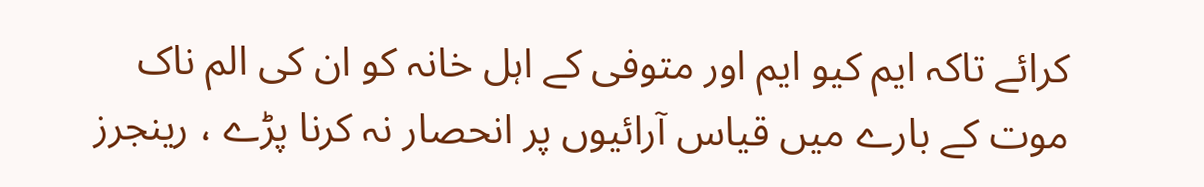کرائے تاکہ ایم کیو ایم اور متوفی کے اہل خانہ کو ان کی الم ناک موت کے بارے میں قیاس آرائیوں پر انحصار نہ کرنا پڑے ، رینجرز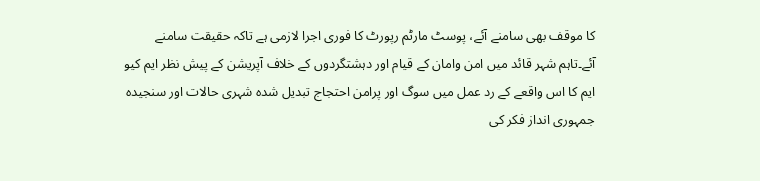کا موقف بھی سامنے آئے، پوسٹ مارٹم رپورٹ کا فوری اجرا لازمی ہے تاکہ حقیقت سامنے آئے۔تاہم شہر قائد میں امن وامان کے قیام اور دہشتگردوں کے خلاف آپریشن کے پیش نظر ایم کیو ایم کا اس واقعے کے رد عمل میں سوگ اور پرامن احتجاج تبدیل شدہ شہری حالات اور سنجیدہ جمہوری انداز فکر کی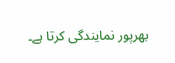بھرپور نمایندگی کرتا ہے۔